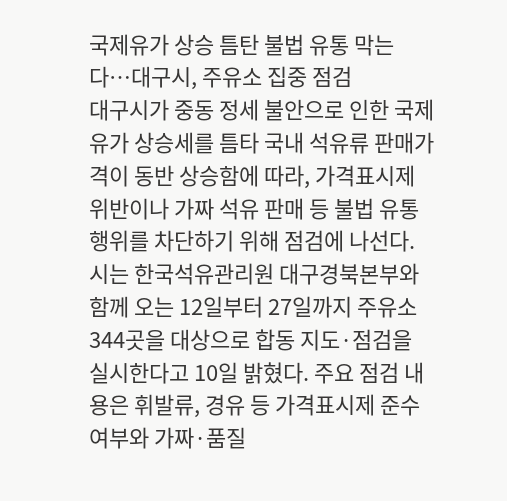국제유가 상승 틈탄 불법 유통 막는다…대구시, 주유소 집중 점검
대구시가 중동 정세 불안으로 인한 국제유가 상승세를 틈타 국내 석유류 판매가격이 동반 상승함에 따라, 가격표시제 위반이나 가짜 석유 판매 등 불법 유통 행위를 차단하기 위해 점검에 나선다. 시는 한국석유관리원 대구경북본부와 함께 오는 12일부터 27일까지 주유소 344곳을 대상으로 합동 지도·점검을 실시한다고 10일 밝혔다. 주요 점검 내용은 휘발류, 경유 등 가격표시제 준수 여부와 가짜·품질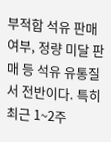부적합 석유 판매 여부, 정량 미달 판매 등 석유 유통질서 전반이다. 특히 최근 1~2주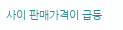사이 판매가격이 급등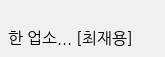한 업소... [최재용]